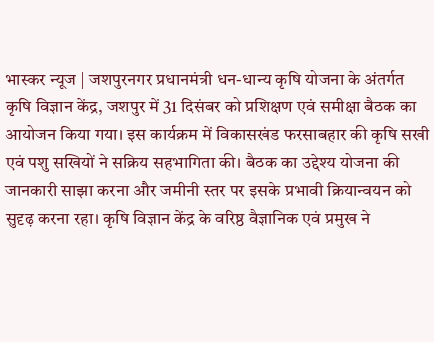भास्कर न्यूज | जशपुरनगर प्रधानमंत्री धन-धान्य कृषि योजना के अंतर्गत कृषि विज्ञान केंद्र, जशपुर में 31 दिसंबर को प्रशिक्षण एवं समीक्षा बैठक का आयोजन किया गया। इस कार्यक्रम में विकासखंड फरसाबहार की कृषि सखी एवं पशु सखियों ने सक्रिय सहभागिता की। बैठक का उद्देश्य योजना की जानकारी साझा करना और जमीनी स्तर पर इसके प्रभावी क्रियान्वयन को सुदृढ़ करना रहा। कृषि विज्ञान केंद्र के वरिष्ठ वैज्ञानिक एवं प्रमुख ने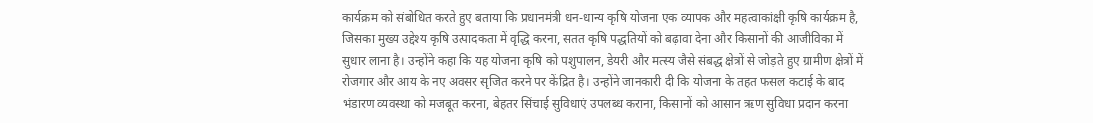कार्यक्रम को संबोधित करते हुए बताया कि प्रधानमंत्री धन-धान्य कृषि योजना एक व्यापक और महत्वाकांक्षी कृषि कार्यक्रम है, जिसका मुख्य उद्देश्य कृषि उत्पादकता में वृद्धि करना, सतत कृषि पद्धतियों को बढ़ावा देना और किसानों की आजीविका में सुधार लाना है। उन्होंने कहा कि यह योजना कृषि को पशुपालन, डेयरी और मत्स्य जैसे संबद्ध क्षेत्रों से जोड़ते हुए ग्रामीण क्षेत्रों में रोजगार और आय के नए अवसर सृजित करने पर केंद्रित है। उन्होंने जानकारी दी कि योजना के तहत फसल कटाई के बाद भंडारण व्यवस्था को मजबूत करना, बेहतर सिंचाई सुविधाएं उपलब्ध कराना, किसानों को आसान ऋण सुविधा प्रदान करना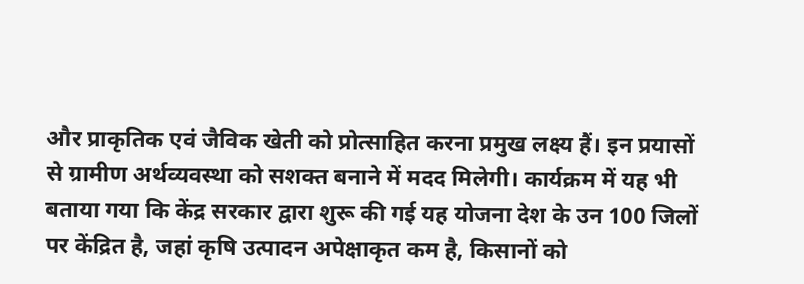और प्राकृतिक एवं जैविक खेती को प्रोत्साहित करना प्रमुख लक्ष्य हैं। इन प्रयासों से ग्रामीण अर्थव्यवस्था को सशक्त बनाने में मदद मिलेगी। कार्यक्रम में यह भी बताया गया कि केंद्र सरकार द्वारा शुरू की गई यह योजना देश के उन 100 जिलों पर केंद्रित है, जहां कृषि उत्पादन अपेक्षाकृत कम है, किसानों को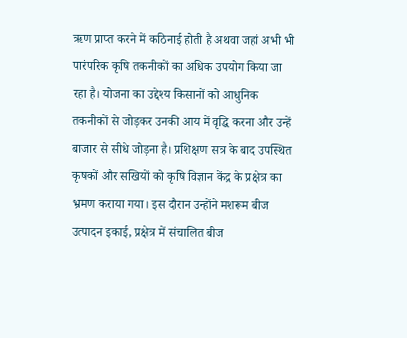ऋण प्राप्त करने में कठिनाई होती है अथवा जहां अभी भी पारंपरिक कृषि तकनीकों का अधिक उपयोग किया जा रहा है। योजना का उद्देश्य किसानों को आधुनिक तकनीकों से जोड़कर उनकी आय में वृद्धि करना और उन्हें बाजार से सीधे जोड़ना है। प्रशिक्षण सत्र के बाद उपस्थित कृषकों और सखियों को कृषि विज्ञान केंद्र के प्रक्षेत्र का भ्रमण कराया गया। इस दौरान उन्होंने मशरूम बीज उत्पादन इकाई, प्रक्षेत्र में संचालित बीज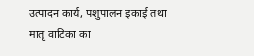उत्पादन कार्य, पशुपालन इकाई तथा मातृ वाटिका का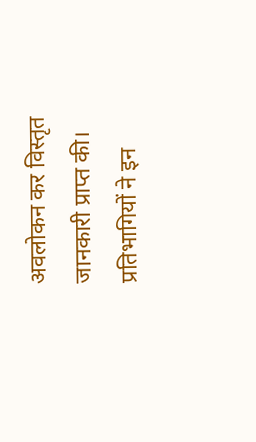अवलोकन कर विस्तृत जानकारी प्राप्त की। प्रतिभागियों ने इन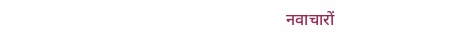नवाचारों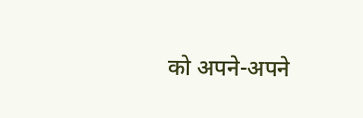को अपने-अपने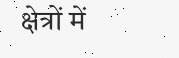क्षेत्रों में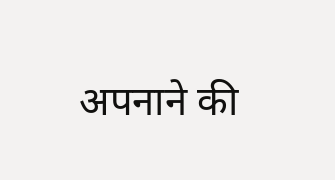अपनाने की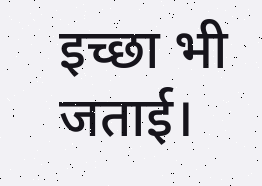इच्छा भी जताई।